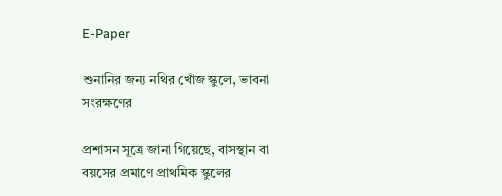E-Paper

শুনানির জন্য নথির খোঁজ স্কুলে, ভাবনা সংরক্ষণের

প্রশাসন সূত্রে জানা গিয়েছে, বাসস্থান বা বয়সের প্রমাণে প্রাথমিক স্কুলের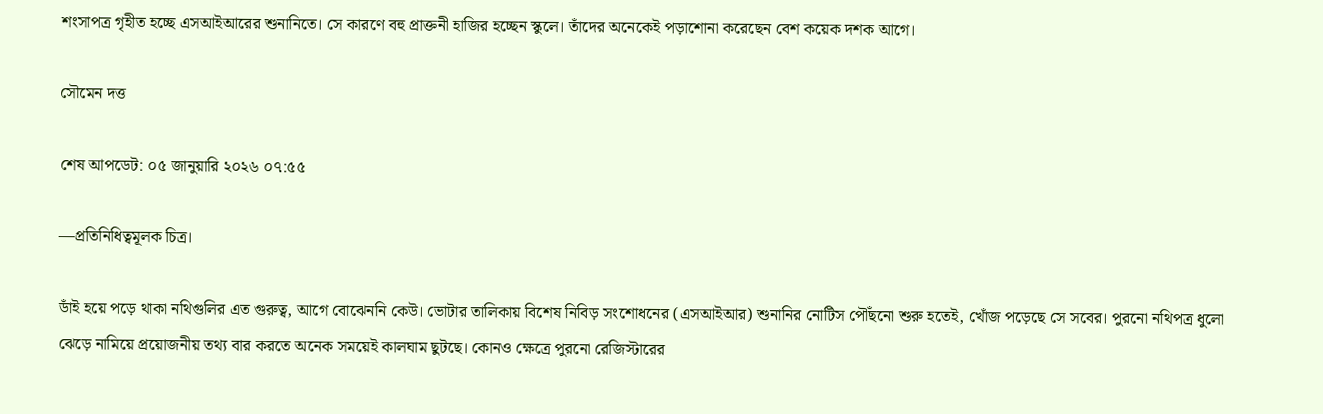শংসাপত্র গৃহীত হচ্ছে এসআইআরের শুনানিতে। সে কারণে বহু প্রাক্তনী হাজির হচ্ছেন স্কুলে। তাঁদের অনেকেই পড়াশোনা করেছেন বেশ কয়েক দশক আগে।

সৌমেন দত্ত

শেষ আপডেট: ০৫ জানুয়ারি ২০২৬ ০৭:৫৫

—প্রতিনিধিত্বমূলক চিত্র।

ডাঁই হয়ে পড়ে থাকা নথিগুলির এত গুরুত্ব, আগে বোঝেননি কেউ। ভোটার তালিকায় বিশেষ নিবিড় সংশোধনের (এসআইআর) শুনানির নোটিস পৌঁছনো শুরু হতেই, খোঁজ পড়েছে সে সবের। পুরনো নথিপত্র ধুলো ঝেড়ে নামিয়ে প্রয়োজনীয় তথ্য বার করতে অনেক সময়েই কালঘাম ছুটছে। কোনও ক্ষেত্রে পুরনো রেজিস্টারের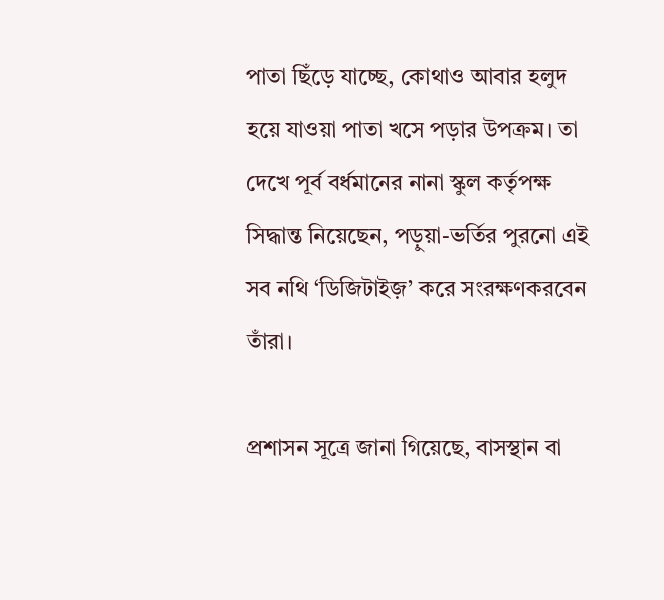পাতা ছিঁড়ে যাচ্ছে, কোথাও আবার হলুদ হয়ে যাওয়া পাতা খসে পড়ার উপক্রম। তা দেখে পূর্ব বর্ধমানের নানা স্কুল কর্তৃপক্ষ সিদ্ধান্ত নিয়েছেন, পড়ুয়া-ভর্তির পুরনো এই সব নথি ‘ডিজিটাইজ়’ করে সংরক্ষণকরবেন তাঁরা।

প্রশাসন সূত্রে জানা গিয়েছে, বাসস্থান বা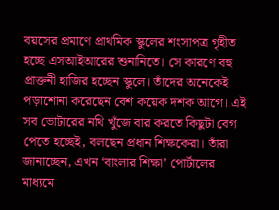বয়সের প্রমাণে প্রাথমিক স্কুলের শংসাপত্র গৃহীত হচ্ছে এসআইআরের শুনানিতে। সে কারণে বহু প্রাক্তনী হাজির হচ্ছেন স্কুলে। তাঁদের অনেকেই পড়াশোনা করেছেন বেশ কয়েক দশক আগে। এই সব ভোটারের নথি খুঁজে বার করতে কিছুটা বেগ পেতে হচ্ছেই, বলছেন প্রধান শিক্ষকেরা। তাঁরা জানাচ্ছেন, এখন ‘বাংলার শিক্ষা’ পোর্টালের মাধ্যমে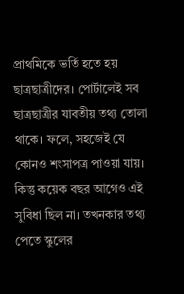প্রাথমিকে ভর্তি হতে হয় ছাত্রছাত্রীদের। পোর্টালেই সব ছাত্রছাত্রীর যাবতীয় তথ্য তোলা থাকে। ফলে, সহজেই যে কোনও শংসাপত্র পাওয়া যায়। কিন্তু কয়েক বছর আগেও এই সুবিধা ছিল না। তখনকার তথ্য পেতে স্কুলের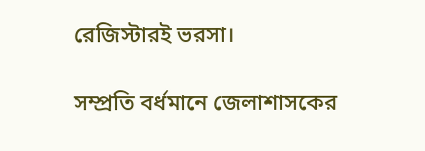রেজিস্টারই ভরসা।

সম্প্রতি বর্ধমানে জেলাশাসকের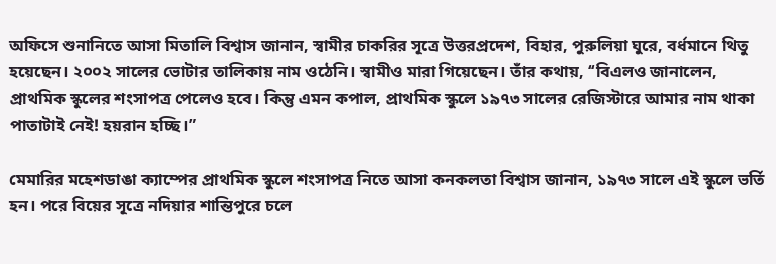অফিসে শুনানিতে আসা মিতালি বিশ্বাস জানান, স্বামীর চাকরির সূত্রে উত্তরপ্রদেশ, বিহার, পুরুলিয়া ঘুরে, বর্ধমানে থিতু হয়েছেন। ২০০২ সালের ভোটার তালিকায় নাম ওঠেনি। স্বামীও মারা গিয়েছেন। তাঁর কথায়, ‘‘বিএলও জানালেন, প্রাথমিক স্কুলের শংসাপত্র পেলেও হবে। কিন্তু এমন কপাল, প্রাথমিক স্কুলে ১৯৭৩ সালের রেজিস্টারে আমার নাম থাকা পাতাটাই নেই! হয়রান হচ্ছি।”

মেমারির মহেশডাঙা ক্যাম্পের প্রাথমিক স্কুলে শংসাপত্র নিতে আসা কনকলতা বিশ্বাস জানান, ১৯৭৩ সালে এই স্কুলে ভর্তি হন। পরে বিয়ের সূত্রে নদিয়ার শান্তিপুরে চলে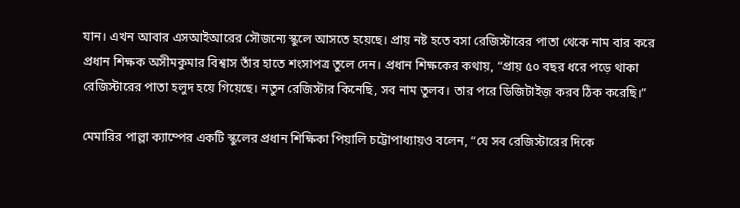যান। এখন আবার এসআইআরের সৌজন্যে স্কুলে আসতে হয়েছে। প্রায় নষ্ট হতে বসা রেজিস্টারের পাতা থেকে নাম বার করে প্রধান শিক্ষক অসীমকুমার বিশ্বাস তাঁর হাতে শংসাপত্র তুলে দেন। প্রধান শিক্ষকের কথায়, “প্রায় ৫০ বছর ধরে পড়ে থাকা রেজিস্টারের পাতা হলুদ হয়ে গিয়েছে। নতুন রেজিস্টার কিনেছি, সব নাম তুলব। তার পরে ডিজিটাইজ় করব ঠিক করেছি।”

মেমারির পাল্লা ক্যাম্পের একটি স্কুলের প্রধান শিক্ষিকা পিয়ালি চট্টোপাধ্যায়ও বলেন, “যে সব রেজিস্টারের দিকে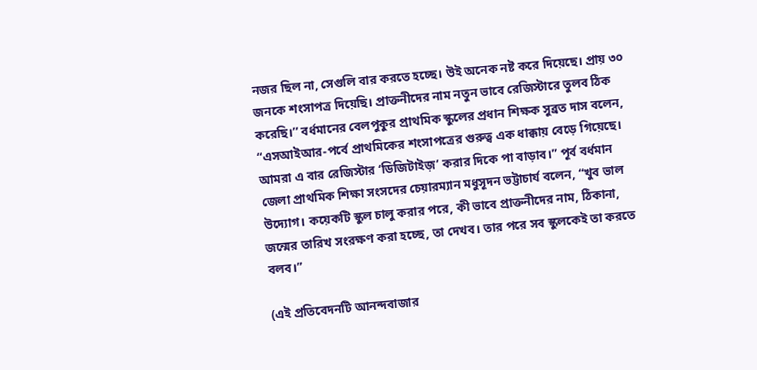নজর ছিল না, সেগুলি বার করতে হচ্ছে। উই অনেক নষ্ট করে দিয়েছে। প্রায় ৩০ জনকে শংসাপত্র দিয়েছি। প্রাক্তনীদের নাম নতুন ভাবে রেজিস্টারে তুলব ঠিক করেছি।’’ বর্ধমানের বেলপুকুর প্রাথমিক স্কুলের প্রধান শিক্ষক সুব্রত দাস বলেন, “এসআইআর-পর্বে প্রাথমিকের শংসাপত্রের গুরুত্ব এক ধাক্কায় বেড়ে গিয়েছে। আমরা এ বার রেজিস্টার ‘ডিজিটাইজ়’ করার দিকে পা বাড়াব।” পূর্ব বর্ধমান জেলা প্রাথমিক শিক্ষা সংসদের চেয়ারম্যান মধুসূদন ভট্টাচার্য বলেন, “খুব ভাল উদ্যোগ। কয়েকটি স্কুল চালু করার পরে, কী ভাবে প্রাক্তনীদের নাম, ঠিকানা, জন্মের তারিখ সংরক্ষণ করা হচ্ছে, তা দেখব। তার পরে সব স্কুলকেই তা করতে বলব।”

(এই প্রতিবেদনটি আনন্দবাজার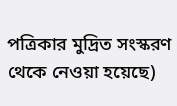পত্রিকার মুদ্রিত সংস্করণ থেকে নেওয়া হয়েছে)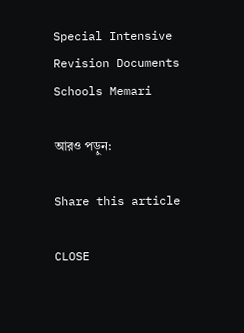Special Intensive Revision Documents Schools Memari

আরও পড়ুন:

Share this article

CLOSE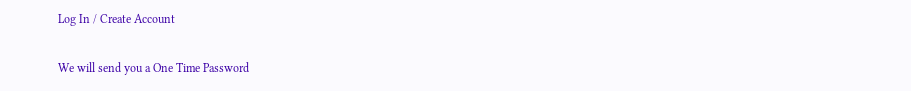Log In / Create Account

We will send you a One Time Password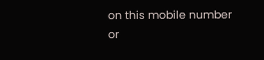on this mobile number or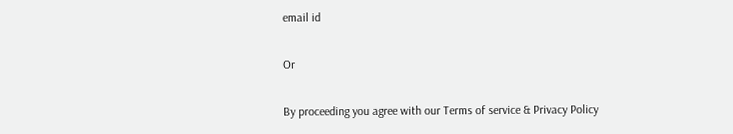email id

Or

By proceeding you agree with our Terms of service & Privacy Policy